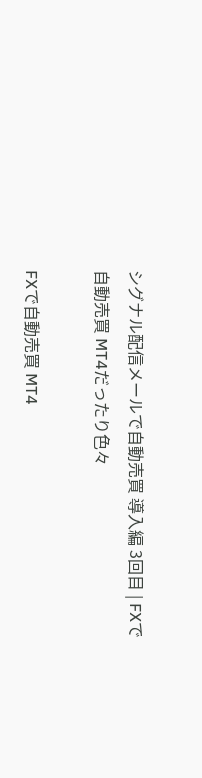シグナル配信メールで自動売買 導入編 3回目 | FXで自動売買 MT4だったり色々

FXで自動売買 MT4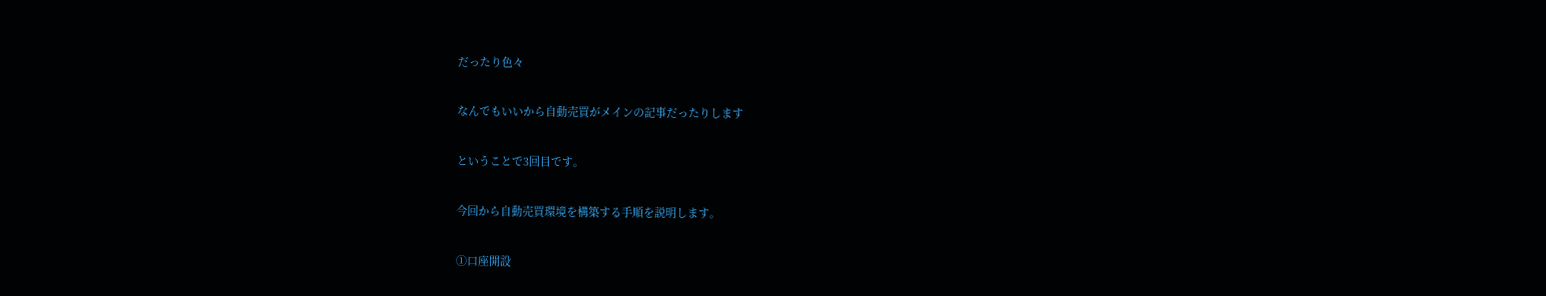だったり色々

なんでもいいから自動売買がメインの記事だったりします

ということで3回目です。

今回から自動売買環境を構築する手順を説明します。

①口座開設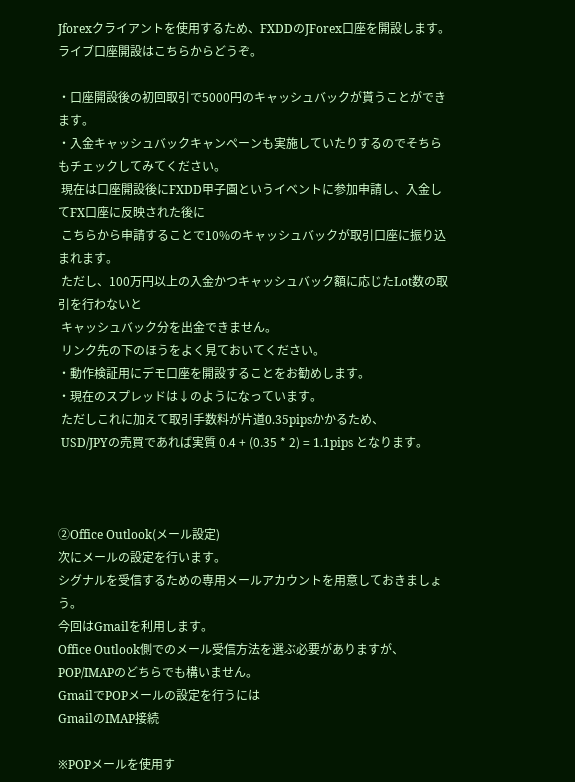Jforexクライアントを使用するため、FXDDのJForex口座を開設します。
ライブ口座開設はこちらからどうぞ。

・口座開設後の初回取引で5000円のキャッシュバックが貰うことができます。
・入金キャッシュバックキャンペーンも実施していたりするのでそちらもチェックしてみてください。
 現在は口座開設後にFXDD甲子園というイベントに参加申請し、入金してFX口座に反映された後に
 こちらから申請することで10%のキャッシュバックが取引口座に振り込まれます。
 ただし、100万円以上の入金かつキャッシュバック額に応じたLot数の取引を行わないと
 キャッシュバック分を出金できません。
 リンク先の下のほうをよく見ておいてください。
・動作検証用にデモ口座を開設することをお勧めします。
・現在のスプレッドは↓のようになっています。
 ただしこれに加えて取引手数料が片道0.35pipsかかるため、
 USD/JPYの売買であれば実質 0.4 + (0.35 * 2) = 1.1pips となります。



②Office Outlook(メール設定)
次にメールの設定を行います。
シグナルを受信するための専用メールアカウントを用意しておきましょう。
今回はGmailを利用します。
Office Outlook側でのメール受信方法を選ぶ必要がありますが、POP/IMAPのどちらでも構いません。
GmailでPOPメールの設定を行うには
GmailのIMAP接続

※POPメールを使用す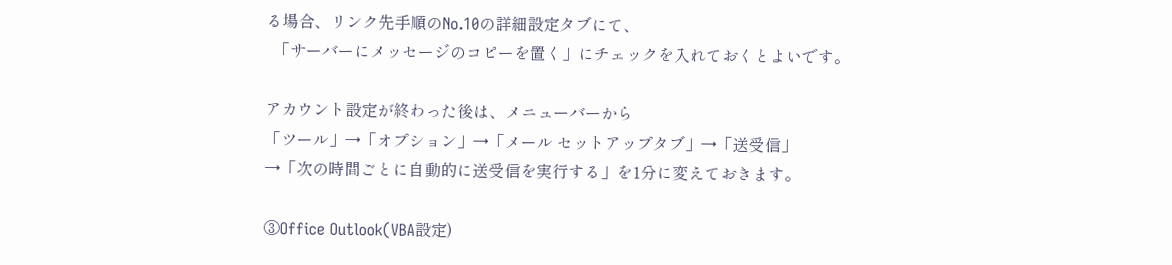る場合、リンク先手順のNo.10の詳細設定タブにて、
  「サーバーにメッセージのコピーを置く」にチェックを入れておくとよいです。

アカウント設定が終わった後は、メニューバーから
「ツール」→「オプション」→「メール セットアップタブ」→「送受信」
→「次の時間ごとに自動的に送受信を実行する」を1分に変えておきます。

③Office Outlook(VBA設定)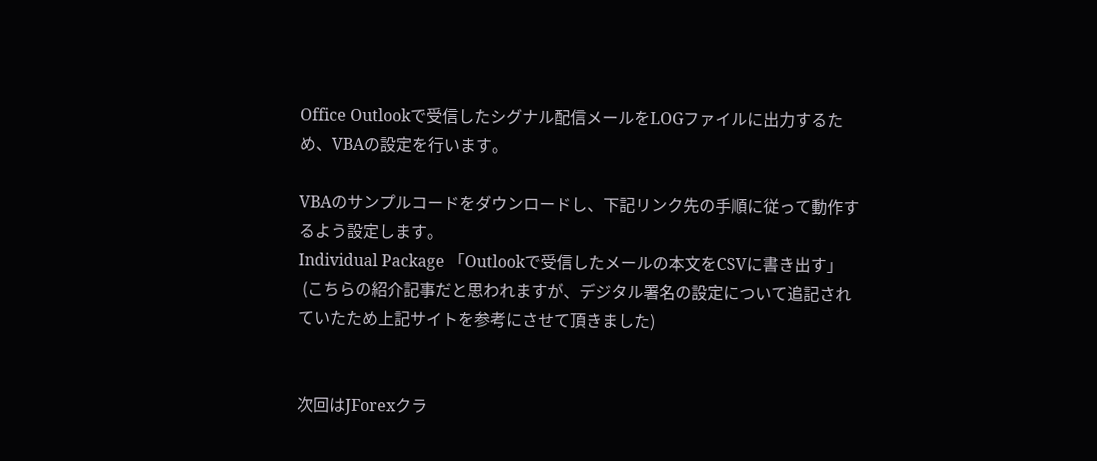Office Outlookで受信したシグナル配信メールをLOGファイルに出力するため、VBAの設定を行います。

VBAのサンプルコードをダウンロードし、下記リンク先の手順に従って動作するよう設定します。
Individual Package 「Outlookで受信したメールの本文をCSVに書き出す」
 (こちらの紹介記事だと思われますが、デジタル署名の設定について追記されていたため上記サイトを参考にさせて頂きました)


次回はJForexクラ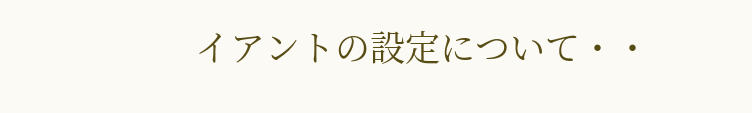イアントの設定について・・